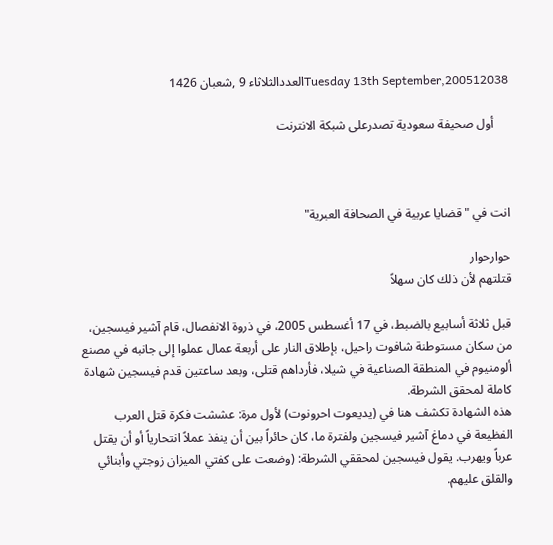Tuesday 13th September,200512038العددالثلاثاء 9 ,شعبان 1426

     أول صحيفة سعودية تصدرعلى شبكة الانترنت



انت في "قضايا عربية في الصحافة العبرية"

حوارحوار
قتلتهم لأن ذلك كان سهلاً

قبل ثلاثة أسابيع بالضبط، في 17 أغسطس 2005، في ذروة الانفصال، قام آشير فيسجين، من سكان مستوطنة شافوت راحيل، بإطلاق النار على أربعة عمال عملوا إلى جانبه في مصنع ألومنيوم في المنطقة الصناعية في شيلا، فأرداهم قتلى، وبعد ساعتين قدم فيسجين شهادة كاملة لمحقق الشرطة.
هذه الشهادة تكشف هنا في (يديعوت احرونوت) لأول مرة: عششت فكرة قتل العرب الفظيعة في دماغ آشير فيسجين ولفترة ما، كان حائراً بين أن ينفذ عملاً انتحارياً أو أن يقتل عرباً ويهرب. يقول فيسجين لمحققي الشرطة: (وضعت على كفتي الميزان زوجتي وأبنائي والقلق عليهم.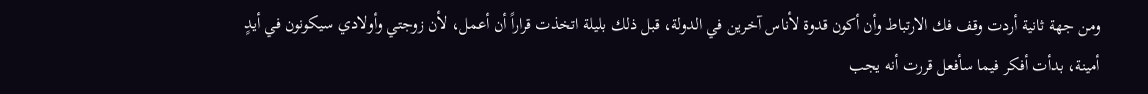ومن جهة ثانية أردت وقف فك الارتباط وأن أكون قدوة لأناس آخرين في الدولة، قبل ذلك بليلة اتخذت قراراً أن أعمل، لأن زوجتي وأولادي سيكونون في أيدٍ أمينة، بدأت أفكر فيما سأفعل قررت أنه يجب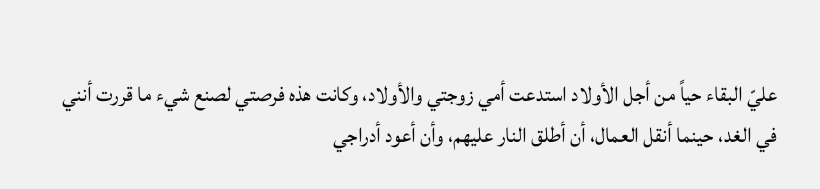عليّ البقاء حياً من أجل الأولاد استدعت أمي زوجتي والأولاد، وكانت هذه فرصتي لصنع شيء ما قررت أنني في الغد، حينما أنقل العمال، أن أطلق النار عليهم، وأن أعود أدراجي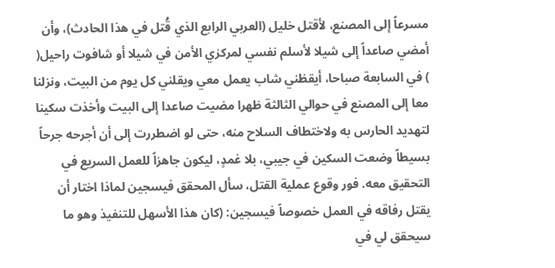مسرعاً إلى المصنع، لأقتل خليل (العربي الرابع الذي قُتل في هذا الحادث)، وأن أمضي صاعداً إلى شيلا لأسلم نفسي لمركزي الأمن في شيلا أو شافوت راحيل( ) في السابعة صباحا، أيقظني شاب يعمل معي ويقلني كل يوم من البيت، ونزلنا معا إلى المصنع في حوالي الثالثة ظهرا مضيت صاعدا إلى البيت وأخذت سكينا لتهديد الحارس به ولاختطاف السلاح منه، حتى لو اضطررت إلى أن أجرحه جرحاً بسيطاً وضعت السكين في جيبي، بلا غمدٍ، ليكون جاهزاً للعمل السريع في التحقيق معه. فور وقوع عملية القتل، سأل المحقق فيسجين لماذا اختار أن يقتل رفاقه في العمل خصوصاً فيسجين: (كان هذا الأسهل للتنفيذ وهو ما سيحقق لي في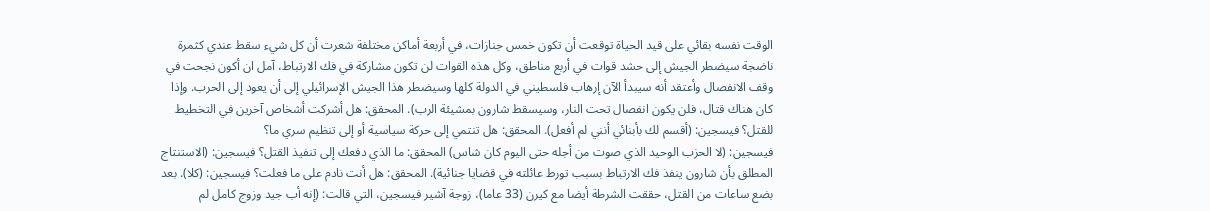الوقت نفسه بقائي على قيد الحياة توقعت أن تكون خمس جنازات، في أربعة أماكن مختلفة شعرت أن كل شيء سقط عندي كثمرة ناضجة سيضطر الجيش إلى حشد قوات في أربع مناطق، وكل هذه القوات لن تكون مشاركة في فك الارتباط، آمل ان أكون نجحت في وقف الانفصال وأعتقد أنه سيبدأ الآن إرهاب فلسطيني في الدولة كلها وسيضطر هذا الجيش الإسرائيلي إلى أن يعود إلى الحرب. وإذا كان هناك قتال، فلن يكون انفصال تحت النار، وسيسقط شارون بمشيئة الرب). المحقق: هل أشركت أشخاص آخرين في التخطيط للقتل؟ فيسجين: (أقسم لك بأبنائي أنني لم أفعل). المحقق: هل تنتمي إلى حركة سياسية أو إلى تنظيم سري ما؟
فيسجين: (لا الحزب الوحيد الذي صوت من أجله حتى اليوم كان شاس) المحقق: ما الذي دفعك إلى تنفيذ القتل؟ فيسجين: (الاستنتاج المطلق بأن شارون ينفذ فك الارتباط بسبب تورط عائلته في قضايا جنائية). المحقق: هل أنت نادم على ما فعلت؟ فيسجين: (كلا). بعد بضع ساعات من القتل، حققت الشرطة أيضا مع كيرن (33 عاما)، زوجة آشير فيسجين، التي قالت: (إنه أب جيد وزوج كامل لم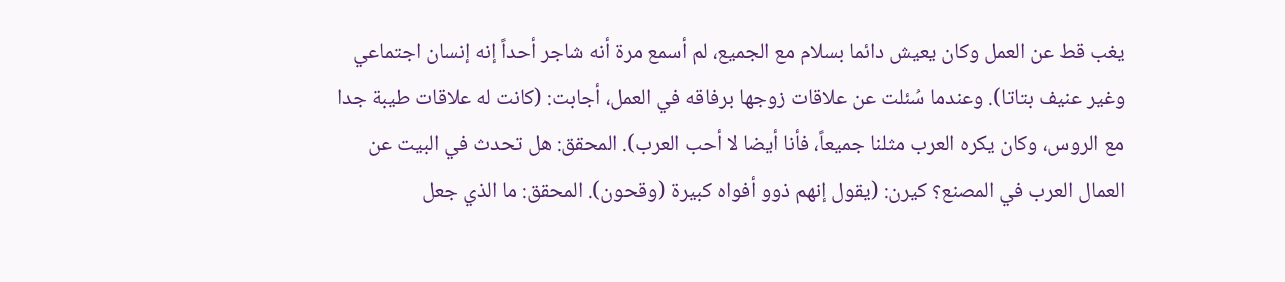يغب قط عن العمل وكان يعيش دائما بسلام مع الجميع، لم أسمع مرة أنه شاجر أحداً إنه إنسان اجتماعي وغير عنيف بتاتا). وعندما سُئلت عن علاقات زوجها برفاقه في العمل، أجابت: (كانت له علاقات طيبة جدا مع الروس، وكان يكره العرب مثلنا جميعاً، فأنا أيضا لا أحب العرب). المحقق: هل تحدث في البيت عن العمال العرب في المصنع؟ كيرن: (يقول إنهم ذوو أفواه كبيرة (وقحون). المحقق: ما الذي جعل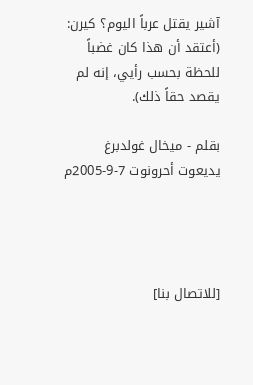آشير يقتل عرباً اليوم؟ كيرن: (أعتقد أن هذا كان غضباً للحظة بحسب رأيي، إنه لم يقصد حقاً ذلك).

بقلم - ميخال غولدبرغ
يديعوت أحرونوت 7-9-2005م




[للاتصال بنا]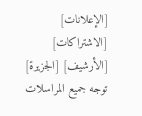[الإعلانات] [الاشتراكات] [الأرشيف] [الجزيرة]
توجه جميع المراسلات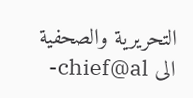التحريرية والصحفية الى chief@al-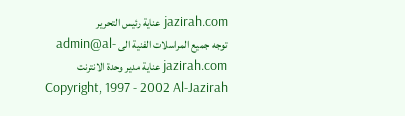jazirah.com عناية رئيس التحرير
توجه جميع المراسلات الفنية الى admin@al-jazirah.com عناية مدير وحدة الانترنت
Copyright, 1997 - 2002 Al-Jazirah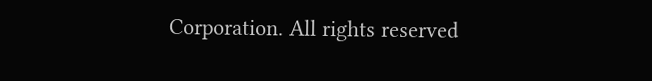Corporation. All rights reserved